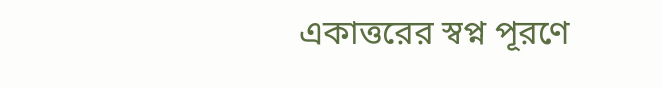একাত্তরের স্বপ্ন পূরণে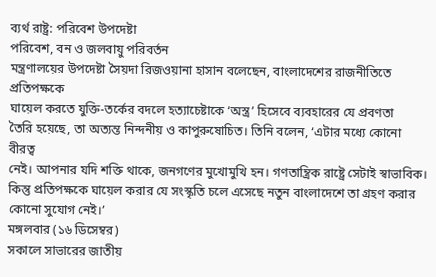ব্যর্থ রাষ্ট্র: পরিবেশ উপদেষ্টা
পরিবেশ, বন ও জলবায়ু পরিবর্তন
মন্ত্রণালয়ের উপদেষ্টা সৈয়দা রিজওয়ানা হাসান বলেছেন, বাংলাদেশের রাজনীতিতে প্রতিপক্ষকে
ঘায়েল করতে যুক্তি-তর্কের বদলে হত্যাচেষ্টাকে ‘অস্ত্র’ হিসেবে ব্যবহারের যে প্রবণতা
তৈরি হয়েছে, তা অত্যন্ত নিন্দনীয় ও কাপুরুষোচিত। তিনি বলেন, ‘এটার মধ্যে কোনো বীরত্ব
নেই। আপনার যদি শক্তি থাকে, জনগণের মুখোমুখি হন। গণতান্ত্রিক রাষ্ট্রে সেটাই স্বাভাবিক। কিন্তু প্রতিপক্ষকে ঘায়েল করার যে সংস্কৃতি চলে এসেছে নতুন বাংলাদেশে তা গ্রহণ করার
কোনো সুযোগ নেই।’
মঙ্গলবার (১৬ ডিসেম্বর)
সকালে সাভারের জাতীয়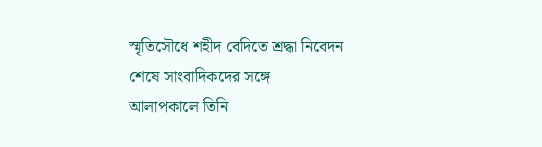স্মৃতিসৌধে শহীদ বেদিতে শ্রদ্ধা নিবেদন শেষে সাংবাদিকদের সঙ্গে
আলাপকালে তিনি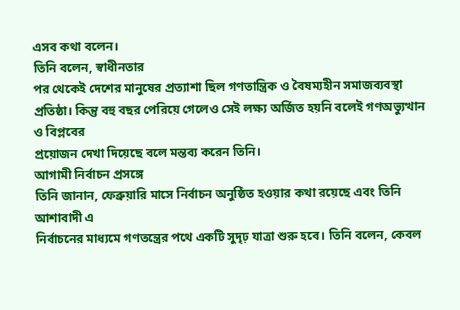এসব কথা বলেন।
তিনি বলেন, স্বাধীনতার
পর থেকেই দেশের মানুষের প্রত্যাশা ছিল গণতান্ত্রিক ও বৈষম্যহীন সমাজব্যবস্থা প্রতিষ্ঠা। কিন্তু বহু বছর পেরিয়ে গেলেও সেই লক্ষ্য অর্জিত হয়নি বলেই গণঅভ্যুত্থান ও বিপ্লবের
প্রয়োজন দেখা দিয়েছে বলে মন্তব্য করেন তিনি।
আগামী নির্বাচন প্রসঙ্গে
তিনি জানান, ফেব্রুয়ারি মাসে নির্বাচন অনুষ্ঠিত হওয়ার কথা রয়েছে এবং তিনি আশাবাদী এ
নির্বাচনের মাধ্যমে গণতন্ত্রের পথে একটি সুদৃঢ় যাত্রা শুরু হবে। তিনি বলেন, কেবল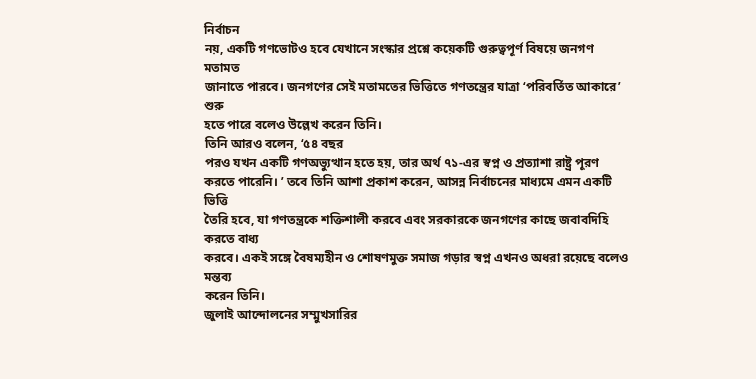নির্বাচন
নয়, একটি গণভোটও হবে যেখানে সংস্কার প্রশ্নে কয়েকটি গুরুত্বপূর্ণ বিষয়ে জনগণ মতামত
জানাতে পারবে। জনগণের সেই মতামতের ভিত্তিতে গণতন্ত্রের যাত্রা ‘পরিবর্তিত আকারে’ শুরু
হতে পারে বলেও উল্লেখ করেন তিনি।
তিনি আরও বলেন, ‘৫৪ বছর
পরও যখন একটি গণঅভ্যুত্থান হতে হয়, তার অর্থ ৭১-এর স্বপ্ন ও প্রত্যাশা রাষ্ট্র পূরণ
করতে পারেনি। ’ তবে তিনি আশা প্রকাশ করেন, আসন্ন নির্বাচনের মাধ্যমে এমন একটি ভিত্তি
তৈরি হবে, যা গণতন্ত্রকে শক্তিশালী করবে এবং সরকারকে জনগণের কাছে জবাবদিহি করতে বাধ্য
করবে। একই সঙ্গে বৈষম্যহীন ও শোষণমুক্ত সমাজ গড়ার স্বপ্ন এখনও অধরা রয়েছে বলেও মন্তব্য
করেন তিনি।
জুলাই আন্দোলনের সম্মুখসারির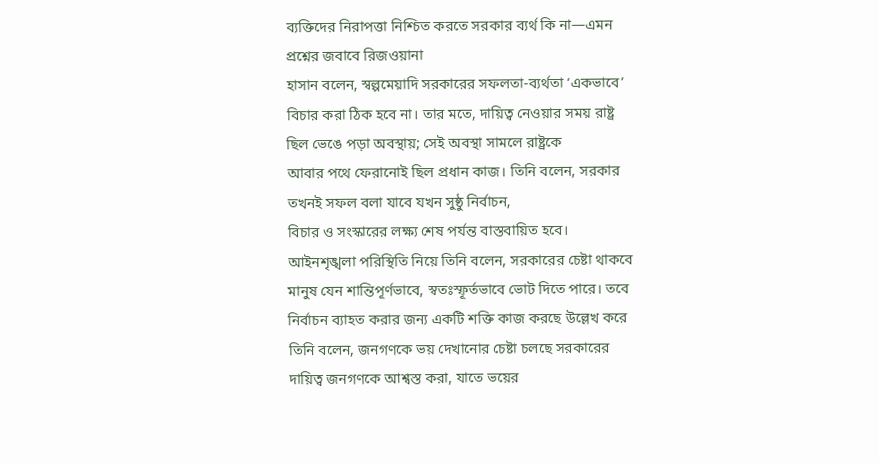ব্যক্তিদের নিরাপত্তা নিশ্চিত করতে সরকার ব্যর্থ কি না—এমন প্রশ্নের জবাবে রিজওয়ানা
হাসান বলেন, স্বল্পমেয়াদি সরকারের সফলতা-ব্যর্থতা ‘একভাবে’ বিচার করা ঠিক হবে না। তার মতে, দায়িত্ব নেওয়ার সময় রাষ্ট্র ছিল ভেঙে পড়া অবস্থায়; সেই অবস্থা সামলে রাষ্ট্রকে
আবার পথে ফেরানোই ছিল প্রধান কাজ। তিনি বলেন, সরকার তখনই সফল বলা যাবে যখন সুষ্ঠু নির্বাচন,
বিচার ও সংস্কারের লক্ষ্য শেষ পর্যন্ত বাস্তবায়িত হবে।
আইনশৃঙ্খলা পরিস্থিতি নিয়ে তিনি বলেন, সরকারের চেষ্টা থাকবে মানুষ যেন শান্তিপূর্ণভাবে, স্বতঃস্ফূর্তভাবে ভোট দিতে পারে। তবে নির্বাচন ব্যাহত করার জন্য একটি শক্তি কাজ করছে উল্লেখ করে তিনি বলেন, জনগণকে ভয় দেখানোর চেষ্টা চলছে সরকারের দায়িত্ব জনগণকে আশ্বস্ত করা, যাতে ভয়ের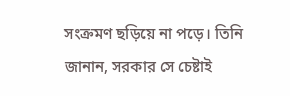সংক্রমণ ছড়িয়ে না পড়ে। তিনি জানান, সরকার সে চেষ্টাই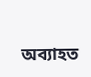অব্যাহত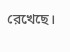রেখেছে।